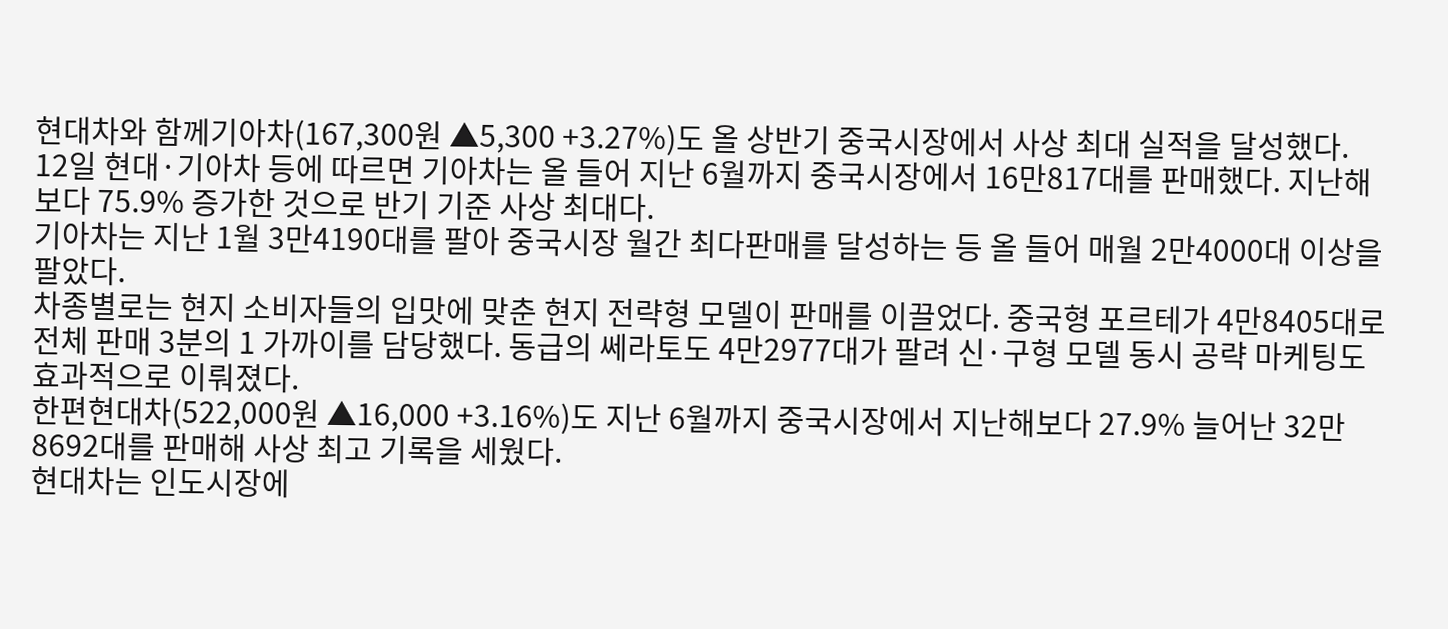현대차와 함께기아차(167,300원 ▲5,300 +3.27%)도 올 상반기 중국시장에서 사상 최대 실적을 달성했다.
12일 현대·기아차 등에 따르면 기아차는 올 들어 지난 6월까지 중국시장에서 16만817대를 판매했다. 지난해보다 75.9% 증가한 것으로 반기 기준 사상 최대다.
기아차는 지난 1월 3만4190대를 팔아 중국시장 월간 최다판매를 달성하는 등 올 들어 매월 2만4000대 이상을 팔았다.
차종별로는 현지 소비자들의 입맛에 맞춘 현지 전략형 모델이 판매를 이끌었다. 중국형 포르테가 4만8405대로 전체 판매 3분의 1 가까이를 담당했다. 동급의 쎄라토도 4만2977대가 팔려 신·구형 모델 동시 공략 마케팅도 효과적으로 이뤄졌다.
한편현대차(522,000원 ▲16,000 +3.16%)도 지난 6월까지 중국시장에서 지난해보다 27.9% 늘어난 32만8692대를 판매해 사상 최고 기록을 세웠다.
현대차는 인도시장에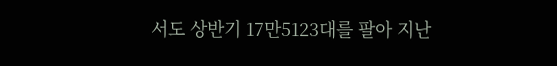서도 상반기 17만5123대를 팔아 지난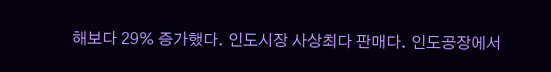해보다 29% 증가했다. 인도시장 사상최다 판매다. 인도공장에서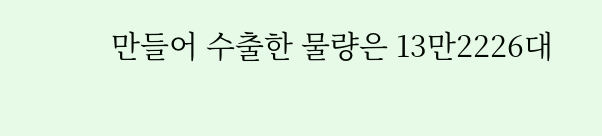만들어 수출한 물량은 13만2226대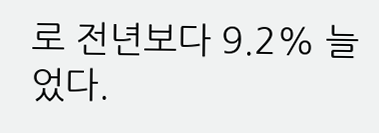로 전년보다 9.2% 늘었다.